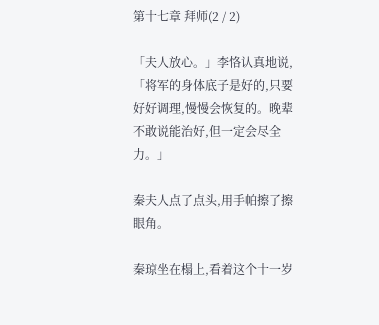第十七章 拜师(2 / 2)

「夫人放心。」李恪认真地说,「将军的身体底子是好的,只要好好调理,慢慢会恢复的。晚辈不敢说能治好,但一定会尽全力。」

秦夫人点了点头,用手帕擦了擦眼角。

秦琼坐在榻上,看着这个十一岁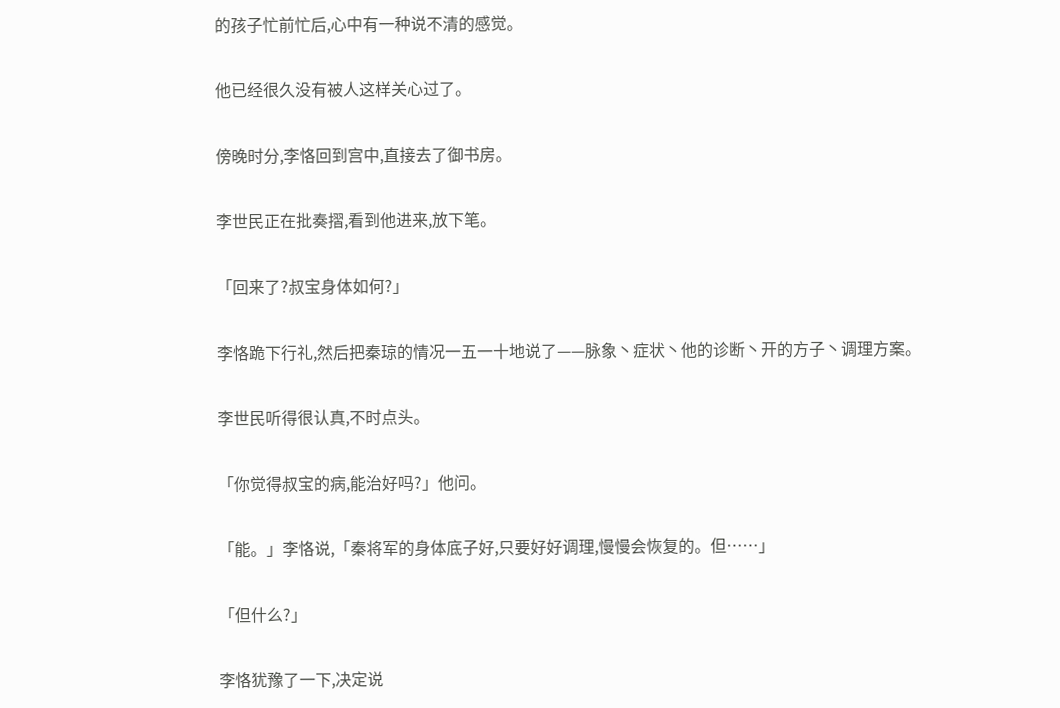的孩子忙前忙后,心中有一种说不清的感觉。

他已经很久没有被人这样关心过了。

傍晚时分,李恪回到宫中,直接去了御书房。

李世民正在批奏摺,看到他进来,放下笔。

「回来了?叔宝身体如何?」

李恪跪下行礼,然后把秦琼的情况一五一十地说了——脉象丶症状丶他的诊断丶开的方子丶调理方案。

李世民听得很认真,不时点头。

「你觉得叔宝的病,能治好吗?」他问。

「能。」李恪说,「秦将军的身体底子好,只要好好调理,慢慢会恢复的。但……」

「但什么?」

李恪犹豫了一下,决定说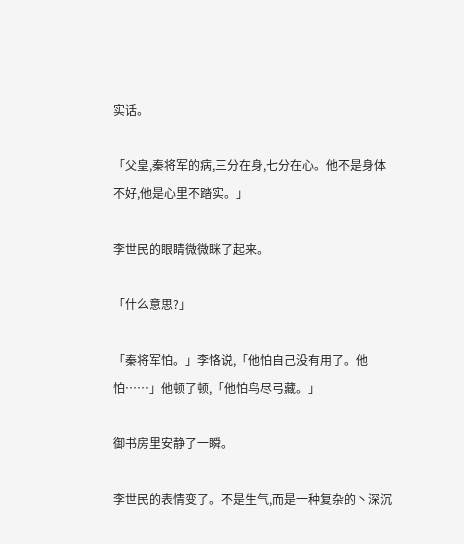实话。

「父皇,秦将军的病,三分在身,七分在心。他不是身体不好,他是心里不踏实。」

李世民的眼睛微微眯了起来。

「什么意思?」

「秦将军怕。」李恪说,「他怕自己没有用了。他怕……」他顿了顿,「他怕鸟尽弓藏。」

御书房里安静了一瞬。

李世民的表情变了。不是生气,而是一种复杂的丶深沉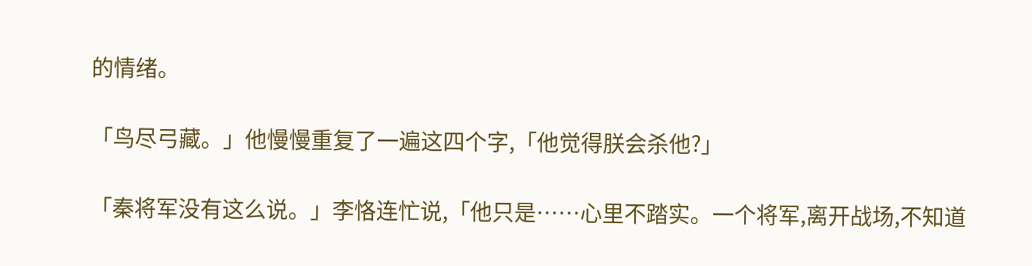的情绪。

「鸟尽弓藏。」他慢慢重复了一遍这四个字,「他觉得朕会杀他?」

「秦将军没有这么说。」李恪连忙说,「他只是……心里不踏实。一个将军,离开战场,不知道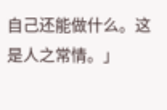自己还能做什么。这是人之常情。」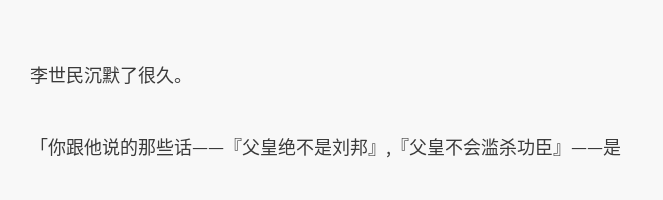李世民沉默了很久。

「你跟他说的那些话——『父皇绝不是刘邦』,『父皇不会滥杀功臣』——是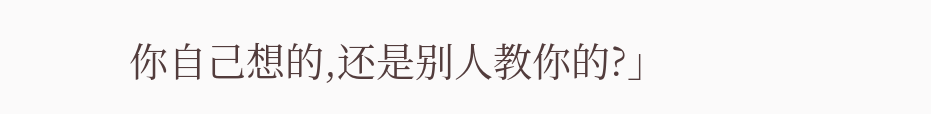你自己想的,还是别人教你的?」